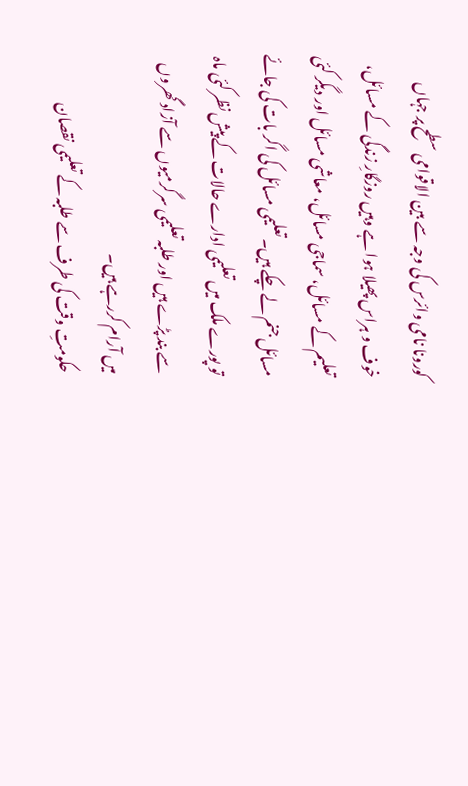کورونا نامی وائرس کی وجہ سے بین الاقوامی سطح پر جہاں خوف و ہراس پھیلا ہوا ہے وہیں روزگارِ زندگی کے مسائل، تعلیم کے مسائل، سماجی مسائل، معاشی مسائل اور دیگر کئی مسائل جنم لے چکے ہیں۔ تعلیمی مسائل کی اگر بات کی جائے تو پورے ملک میں تعلیمی ادارے حالات کے پیش نظر کئی ماہ سے بند پڑے ہیں اور طلبہ تعلیمی سرگرمیوں سے آزاد گھروں میں آرام کررہے ہیں۔
حکومتِ وقت کی طرف سے طلبہ کے تعلیمی نقصان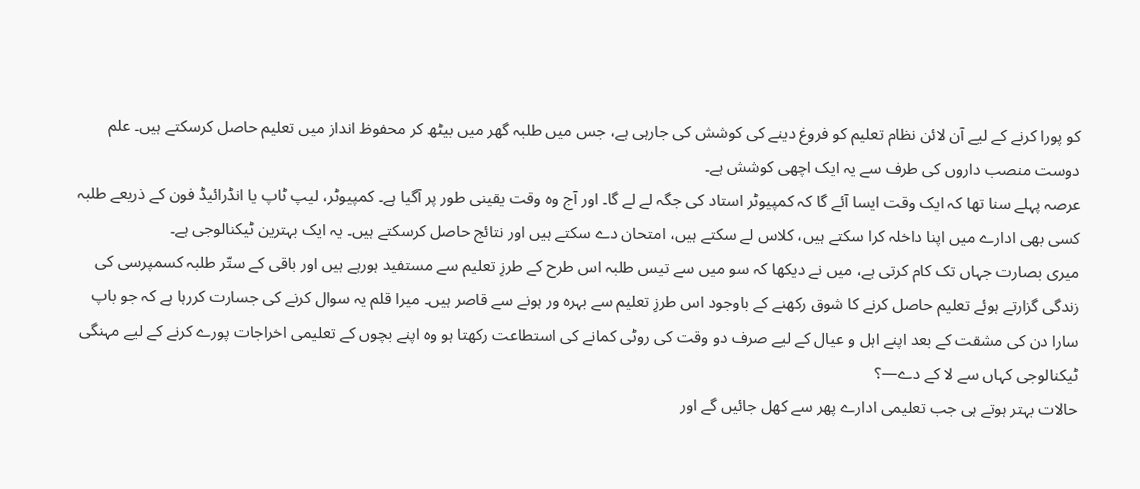کو پورا کرنے کے لیے آن لائن نظام تعلیم کو فروغ دینے کی کوشش کی جارہی ہے، جس میں طلبہ گھر میں بیٹھ کر محفوظ انداز میں تعلیم حاصل کرسکتے ہیں۔ علم دوست منصب داروں کی طرف سے یہ ایک اچھی کوشش ہے۔
عرصہ پہلے سنا تھا کہ ایک وقت ایسا آئے گا کہ کمپیوٹر استاد کی جگہ لے لے گا۔ اور آج وہ وقت یقینی طور پر آگیا ہے۔ کمپیوٹر، لیپ ٹاپ یا انڈرائیڈ فون کے ذریعے طلبہ کسی بھی ادارے میں اپنا داخلہ کرا سکتے ہیں، کلاس لے سکتے ہیں، امتحان دے سکتے ہیں اور نتائج حاصل کرسکتے ہیں۔ یہ ایک بہترین ٹیکنالوجی ہے۔
میری بصارت جہاں تک کام کرتی ہے، میں نے دیکھا کہ سو میں سے تیس طلبہ اس طرح کے طرزِ تعلیم سے مستفید ہورہے ہیں اور باقی کے ستّر طلبہ کسمپرسی کی زندگی گزارتے ہوئے تعلیم حاصل کرنے کا شوق رکھنے کے باوجود اس طرزِ تعلیم سے بہرہ ور ہونے سے قاصر ہیں۔ میرا قلم یہ سوال کرنے کی جسارت کررہا ہے کہ جو باپ سارا دن کی مشقت کے بعد اپنے اہل و عیال کے لیے صرف دو وقت کی روٹی کمانے کی استطاعت رکھتا ہو وہ اپنے بچوں کے تعلیمی اخراجات پورے کرنے کے لیے مہنگی ٹیکنالوجی کہاں سے لا کے دے—؟
حالات بہتر ہوتے ہی جب تعلیمی ادارے پھر سے کھل جائیں گے اور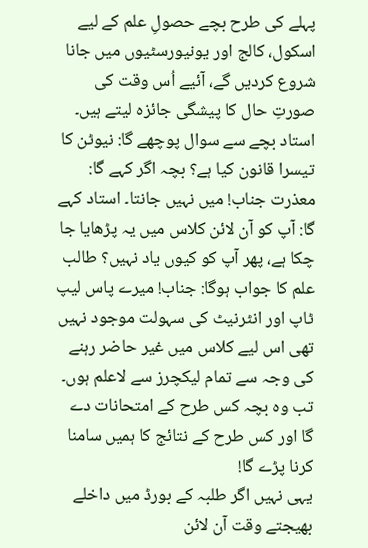پہلے کی طرح بچے حصولِ علم کے لیے اسکول، کالج اور یونیورسٹیوں میں جانا شروع کردیں گے، آئیے اُس وقت کی صورتِ حال کا پیشگی جائزہ لیتے ہیں۔ استاد بچے سے سوال پوچھے گا: نیوٹن کا تیسرا قانون کیا ہے؟ بچہ اگر کہے گا: معذرت جناب! میں نہیں جانتا۔ استاد کہے گا: آپ کو آن لائن کلاس میں یہ پڑھایا جا چکا ہے، پھر آپ کو کیوں یاد نہیں؟ طالب علم کا جواب ہوگا: جناب! میرے پاس لیپ ٹاپ اور انٹرنیٹ کی سہولت موجود نہیں تھی اس لیے کلاس میں غیر حاضر رہنے کی وجہ سے تمام لیکچرز سے لاعلم ہوں۔ تب وہ بچہ کس طرح کے امتحانات دے گا اور کس طرح کے نتائج کا ہمیں سامنا کرنا پڑے گا!
یہی نہیں اگر طلبہ کے بورڈ میں داخلے بھیجتے وقت آن لائن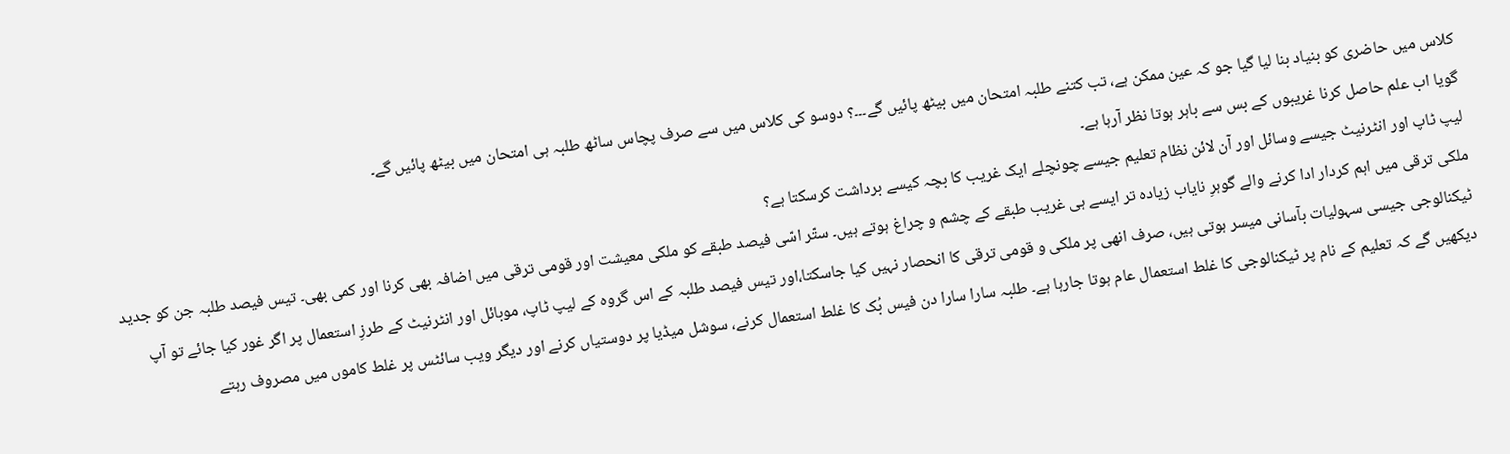کلاس میں حاضری کو بنیاد بنا لیا گیا جو کہ عین ممکن ہے، تب کتنے طلبہ امتحان میں بیٹھ پائیں گے۔۔۔؟ دوسو کی کلاس میں سے صرف پچاس ساٹھ طلبہ ہی امتحان میں بیٹھ پائیں گے۔
گویا اب علم حاصل کرنا غریبوں کے بس سے باہر ہوتا نظر آرہا ہے۔
لیپ ٹاپ اور انٹرنیٹ جیسے وسائل اور آن لائن نظام تعلیم جیسے چونچلے ایک غریب کا بچہ کیسے برداشت کرسکتا ہے؟
ملکی ترقی میں اہم کردار ادا کرنے والے گوہرِ نایاب زیادہ تر ایسے ہی غریب طبقے کے چشم و چراغ ہوتے ہیں۔ ستّر اسّی فیصد طبقے کو ملکی معیشت اور قومی ترقی میں اضافہ بھی کرنا اور کمی بھی۔ تیس فیصد طلبہ جن کو جدید ٹیکنالوجی جیسی سہولیات بآسانی میسر ہوتی ہیں، صرف انھی پر ملکی و قومی ترقی کا انحصار نہیں کیا جاسکتا،اور تیس فیصد طلبہ کے اس گروہ کے لیپ ٹاپ، موبائل اور انٹرنیٹ کے طرزِ استعمال پر اگر غور کیا جائے تو آپ دیکھیں گے کہ تعلیم کے نام پر ٹیکنالوجی کا غلط استعمال عام ہوتا جارہا ہے۔ طلبہ سارا سارا دن فیس بُک کا غلط استعمال کرنے، سوشل میڈیا پر دوستیاں کرنے اور دیگر ویب سائٹس پر غلط کاموں میں مصروف رہتے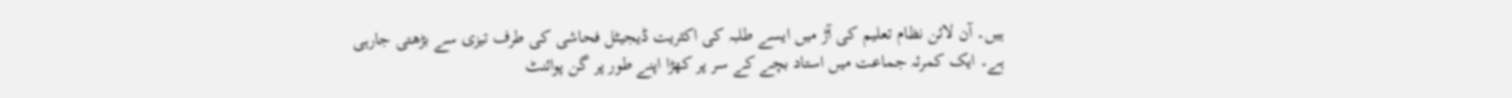ہیں۔ آن لائن نظام تعلیم کی آڑ میں ایسے طلبہ کی اکثریت ڈیجیٹل فحاشی کی طرف تیزی سے بڑھتی جارہی ہے۔ ایک کمرئہ جماعت میں استاد بچے کے سر پر کھڑا اپنے طور پر گن پوائنٹ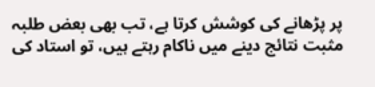پر پڑھانے کی کوشش کرتا ہے، تب بھی بعض طلبہ مثبت نتائج دینے میں ناکام رہتے ہیں، تو استاد کی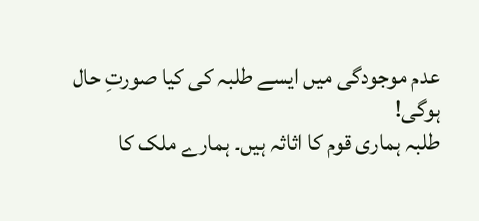عدم موجودگی میں ایسے طلبہ کی کیا صورتِ حال ہوگی!
طلبہ ہماری قوم کا اثاثہ ہیں۔ ہمارے ملک کا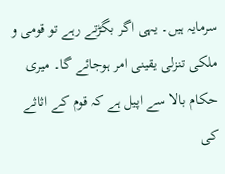سرمایہ ہیں۔ یہی اگر بگڑتے رہے تو قومی و ملکی تنزلی یقینی امر ہوجائے گا۔ میری حکام بالا سے اپیل ہے کہ قوم کے اثاثے کی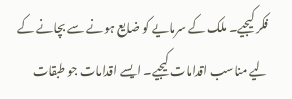فکر کیجیے۔ ملک کے سرمایے کو ضایع ہونے سے بچانے کے لیے مناسب اقدامات کیجیے۔ ایسے اقدامات جو طبقات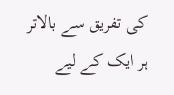کی تفریق سے بالاتر ہر ایک کے لیے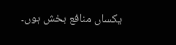یکساں منافع بخش ہوں۔